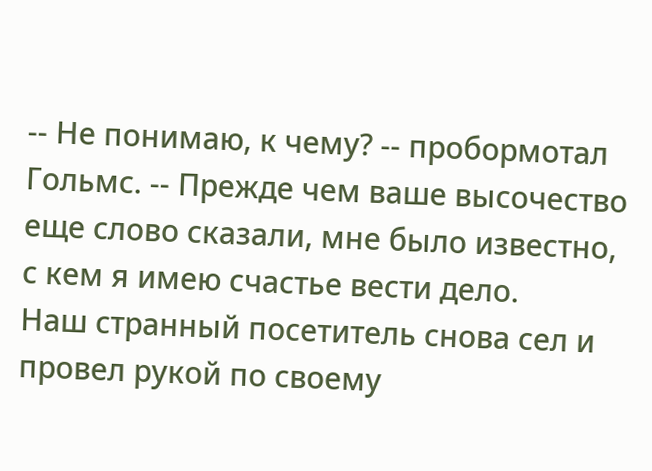-- Не понимаю, к чему? -- пробормотал Гольмс. -- Прежде чем ваше высочество еще слово сказали, мне было известно, с кем я имею счастье вести дело.
Наш странный посетитель снова сел и провел рукой по своему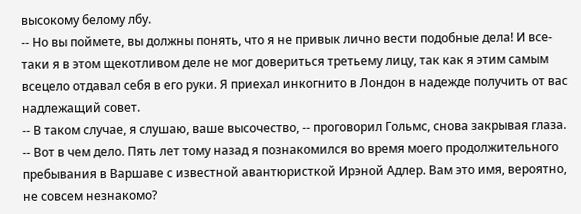высокому белому лбу.
-- Но вы поймете, вы должны понять, что я не привык лично вести подобные дела! И все-таки я в этом щекотливом деле не мог довериться третьему лицу, так как я этим самым всецело отдавал себя в его руки. Я приехал инкогнито в Лондон в надежде получить от вас надлежащий совет.
-- В таком случае, я слушаю, ваше высочество, -- проговорил Гольмс, снова закрывая глаза.
-- Вот в чем дело. Пять лет тому назад я познакомился во время моего продолжительного пребывания в Варшаве с известной авантюристкой Ирэной Адлер. Вам это имя, вероятно, не совсем незнакомо?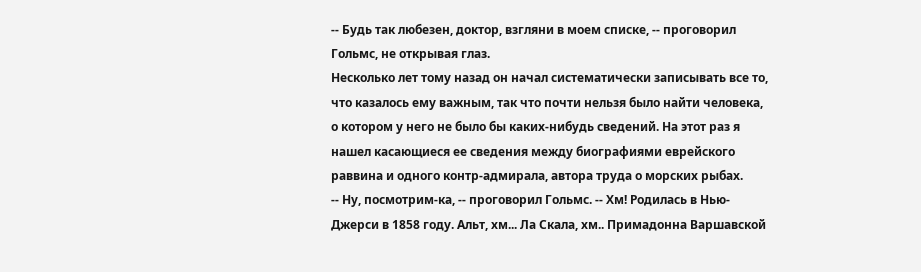-- Будь так любезен, доктор, взгляни в моем списке, -- проговорил Гольмс, не открывая глаз.
Несколько лет тому назад он начал систематически записывать все то, что казалось ему важным, так что почти нельзя было найти человека, о котором у него не было бы каких-нибудь сведений. На этот раз я нашел касающиеся ее сведения между биографиями еврейского раввина и одного контр-адмирала, автора труда о морских рыбах.
-- Ну, посмотрим-ка, -- проговорил Гольмс. -- Хм! Родилась в Нью-Джерси в 1858 году. Альт, хм... Ла Скала, хм.. Примадонна Варшавской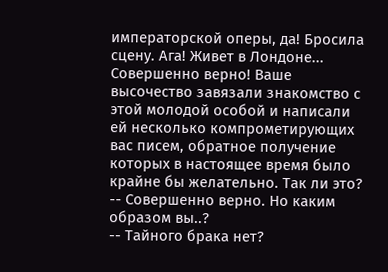императорской оперы, да! Бросила сцену. Ага! Живет в Лондоне... Совершенно верно! Ваше высочество завязали знакомство с этой молодой особой и написали ей несколько компрометирующих вас писем, обратное получение которых в настоящее время было крайне бы желательно. Так ли это?
-- Совершенно верно. Но каким образом вы..?
-- Тайного брака нет?